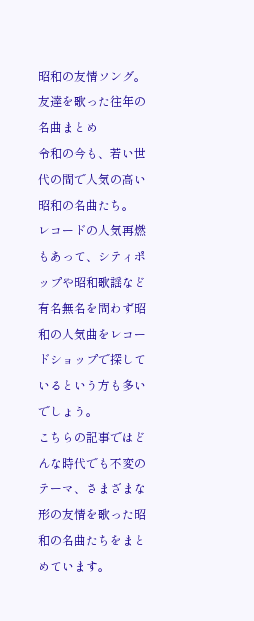昭和の友情ソング。友達を歌った往年の名曲まとめ
令和の今も、若い世代の間で人気の高い昭和の名曲たち。
レコードの人気再燃もあって、シティポップや昭和歌謡など有名無名を問わず昭和の人気曲をレコードショップで探しているという方も多いでしょう。
こちらの記事ではどんな時代でも不変のテーマ、さまざまな形の友情を歌った昭和の名曲たちをまとめています。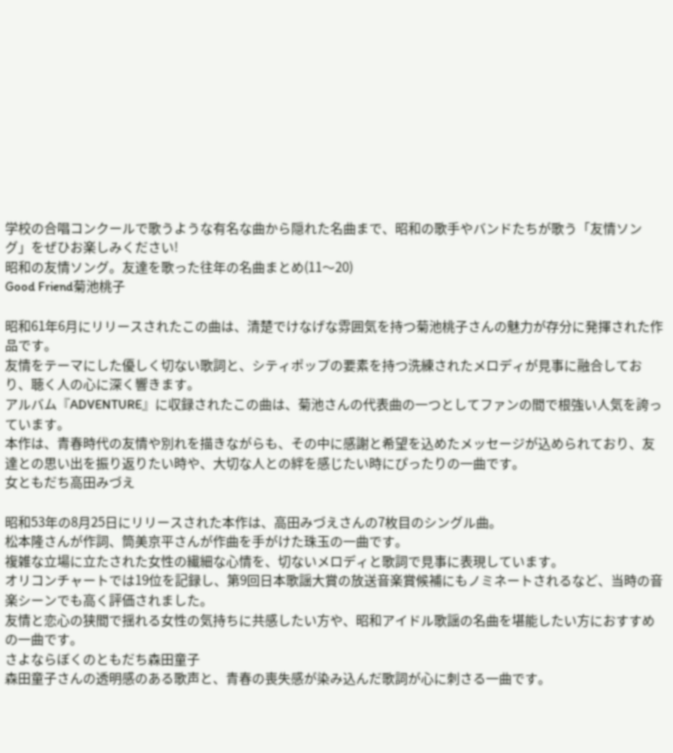学校の合唱コンクールで歌うような有名な曲から隠れた名曲まで、昭和の歌手やバンドたちが歌う「友情ソング」をぜひお楽しみください!
昭和の友情ソング。友達を歌った往年の名曲まとめ(11〜20)
Good Friend菊池桃子

昭和61年6月にリリースされたこの曲は、清楚でけなげな雰囲気を持つ菊池桃子さんの魅力が存分に発揮された作品です。
友情をテーマにした優しく切ない歌詞と、シティポップの要素を持つ洗練されたメロディが見事に融合しており、聴く人の心に深く響きます。
アルバム『ADVENTURE』に収録されたこの曲は、菊池さんの代表曲の一つとしてファンの間で根強い人気を誇っています。
本作は、青春時代の友情や別れを描きながらも、その中に感謝と希望を込めたメッセージが込められており、友達との思い出を振り返りたい時や、大切な人との絆を感じたい時にぴったりの一曲です。
女ともだち高田みづえ

昭和53年の8月25日にリリースされた本作は、高田みづえさんの7枚目のシングル曲。
松本隆さんが作詞、筒美京平さんが作曲を手がけた珠玉の一曲です。
複雑な立場に立たされた女性の繊細な心情を、切ないメロディと歌詞で見事に表現しています。
オリコンチャートでは19位を記録し、第9回日本歌謡大賞の放送音楽賞候補にもノミネートされるなど、当時の音楽シーンでも高く評価されました。
友情と恋心の狭間で揺れる女性の気持ちに共感したい方や、昭和アイドル歌謡の名曲を堪能したい方におすすめの一曲です。
さよならぼくのともだち森田童子
森田童子さんの透明感のある歌声と、青春の喪失感が染み込んだ歌詞が心に刺さる一曲です。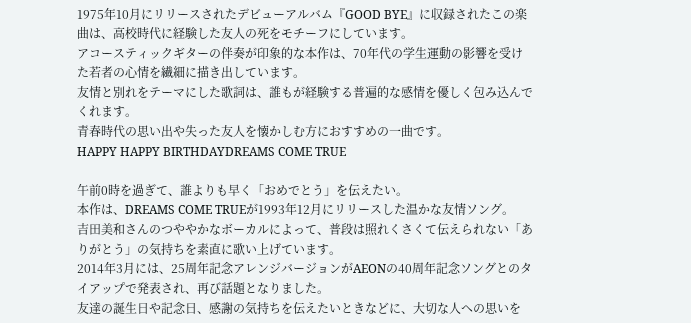1975年10月にリリースされたデビューアルバム『GOOD BYE』に収録されたこの楽曲は、高校時代に経験した友人の死をモチーフにしています。
アコースティックギターの伴奏が印象的な本作は、70年代の学生運動の影響を受けた若者の心情を繊細に描き出しています。
友情と別れをテーマにした歌詞は、誰もが経験する普遍的な感情を優しく包み込んでくれます。
青春時代の思い出や失った友人を懐かしむ方におすすめの一曲です。
HAPPY HAPPY BIRTHDAYDREAMS COME TRUE

午前0時を過ぎて、誰よりも早く「おめでとう」を伝えたい。
本作は、DREAMS COME TRUEが1993年12月にリリースした温かな友情ソング。
吉田美和さんのつややかなボーカルによって、普段は照れくさくて伝えられない「ありがとう」の気持ちを素直に歌い上げています。
2014年3月には、25周年記念アレンジバージョンがAEONの40周年記念ソングとのタイアップで発表され、再び話題となりました。
友達の誕生日や記念日、感謝の気持ちを伝えたいときなどに、大切な人への思いを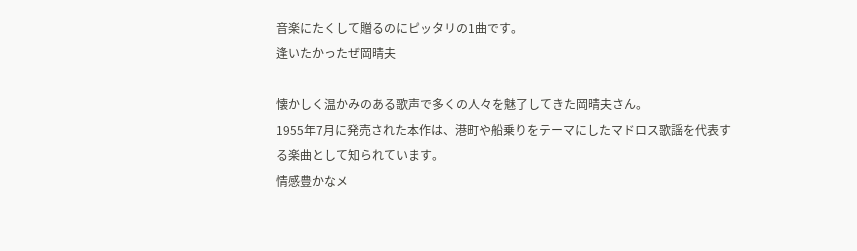音楽にたくして贈るのにピッタリの1曲です。
逢いたかったぜ岡晴夫

懐かしく温かみのある歌声で多くの人々を魅了してきた岡晴夫さん。
1955年7月に発売された本作は、港町や船乗りをテーマにしたマドロス歌謡を代表する楽曲として知られています。
情感豊かなメ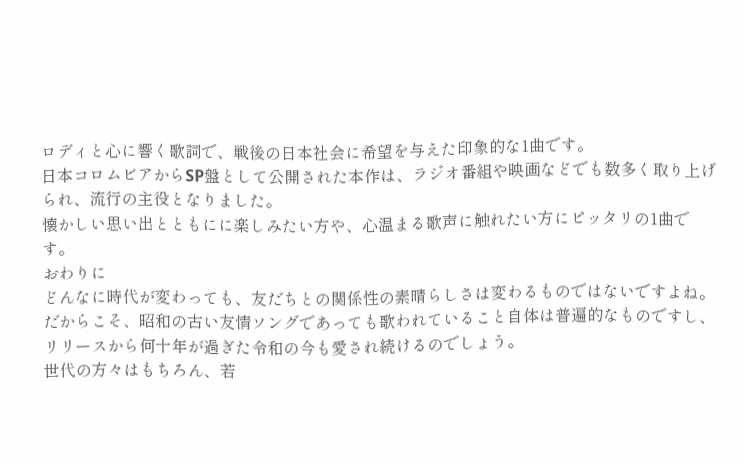ロディと心に響く歌詞で、戦後の日本社会に希望を与えた印象的な1曲です。
日本コロムビアからSP盤として公開された本作は、ラジオ番組や映画などでも数多く取り上げられ、流行の主役となりました。
懐かしい思い出とともにに楽しみたい方や、心温まる歌声に触れたい方にピッタリの1曲です。
おわりに
どんなに時代が変わっても、友だちとの関係性の素晴らしさは変わるものではないですよね。
だからこそ、昭和の古い友情ソングであっても歌われていること自体は普遍的なものですし、リリースから何十年が過ぎた令和の今も愛され続けるのでしょう。
世代の方々はもちろん、若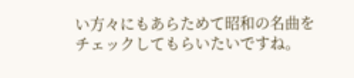い方々にもあらためて昭和の名曲をチェックしてもらいたいですね。